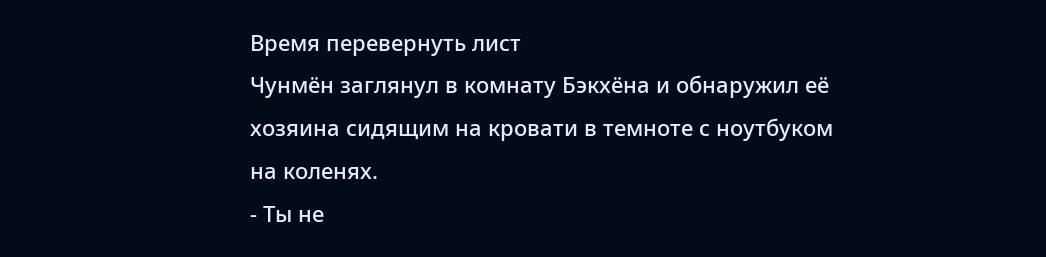Время перевернуть лист
Чунмён заглянул в комнату Бэкхёна и обнаружил её хозяина сидящим на кровати в темноте с ноутбуком на коленях.
- Ты не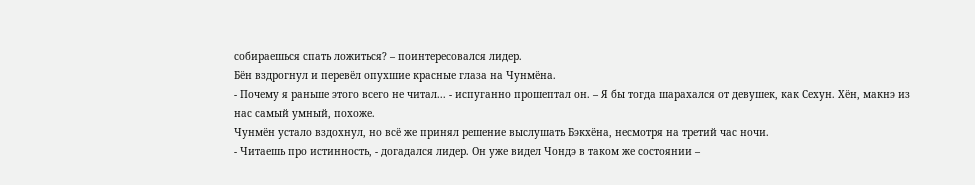собираешься спать ложиться? – поинтересовался лидер.
Бён вздрогнул и перевёл опухшие красные глаза на Чунмёна.
- Почему я раньше этого всего не читал... - испуганно прошептал он. – Я бы тогда шарахался от девушек, как Сехун. Хён, макнэ из нас самый умный, похоже.
Чунмён устало вздохнул, но всё же принял решение выслушать Бэкхёна, несмотря на третий час ночи.
- Читаешь про истинность, - догадался лидер. Он уже видел Чондэ в таком же состоянии –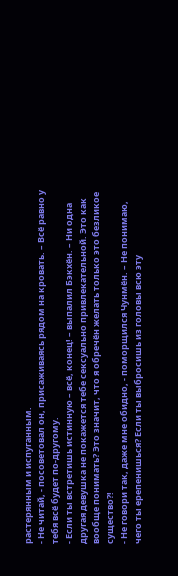растерянным и испуганным.
- Не читай, - посоветовал он, присаживаясь рядом на кровать. – Всё равно у тебя всё будет по-другому.
- Если ты встретишь истинную – всё, конец! – выпалил Бэкхён. – Ни одна другая девушка не покажется тебе сексуально привлекательной. Это как вообще понимать? Это значит, что я обречён желать только это безликое существо?!
- Не говори так, даже мне обидно, - поморщился Чунмён. – Не понимаю, чего ты ерепенишься? Если ты выбросишь из головы всю эту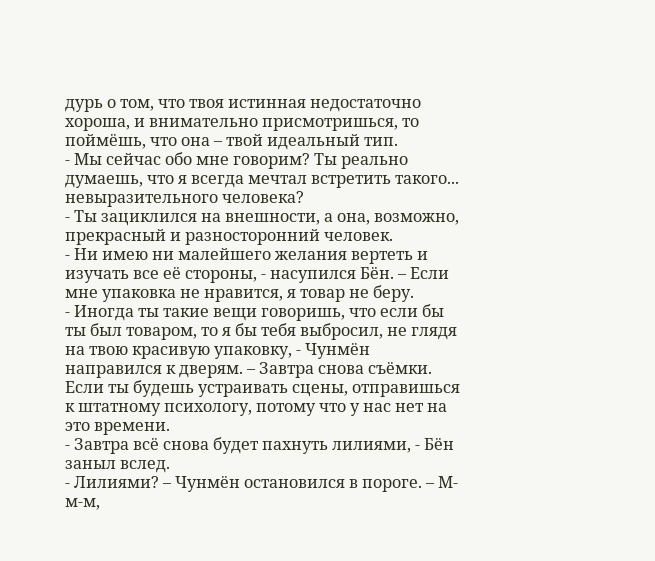дурь о том, что твоя истинная недостаточно хороша, и внимательно присмотришься, то поймёшь, что она – твой идеальный тип.
- Мы сейчас обо мне говорим? Ты реально думаешь, что я всегда мечтал встретить такого... невыразительного человека?
- Ты зациклился на внешности, а она, возможно, прекрасный и разносторонний человек.
- Ни имею ни малейшего желания вертеть и изучать все её стороны, - насупился Бён. – Если мне упаковка не нравится, я товар не беру.
- Иногда ты такие вещи говоришь, что если бы ты был товаром, то я бы тебя выбросил, не глядя на твою красивую упаковку, - Чунмён направился к дверям. – Завтра снова съёмки. Если ты будешь устраивать сцены, отправишься к штатному психологу, потому что у нас нет на это времени.
- Завтра всё снова будет пахнуть лилиями, - Бён заныл вслед.
- Лилиями? – Чунмён остановился в пороге. – М-м-м,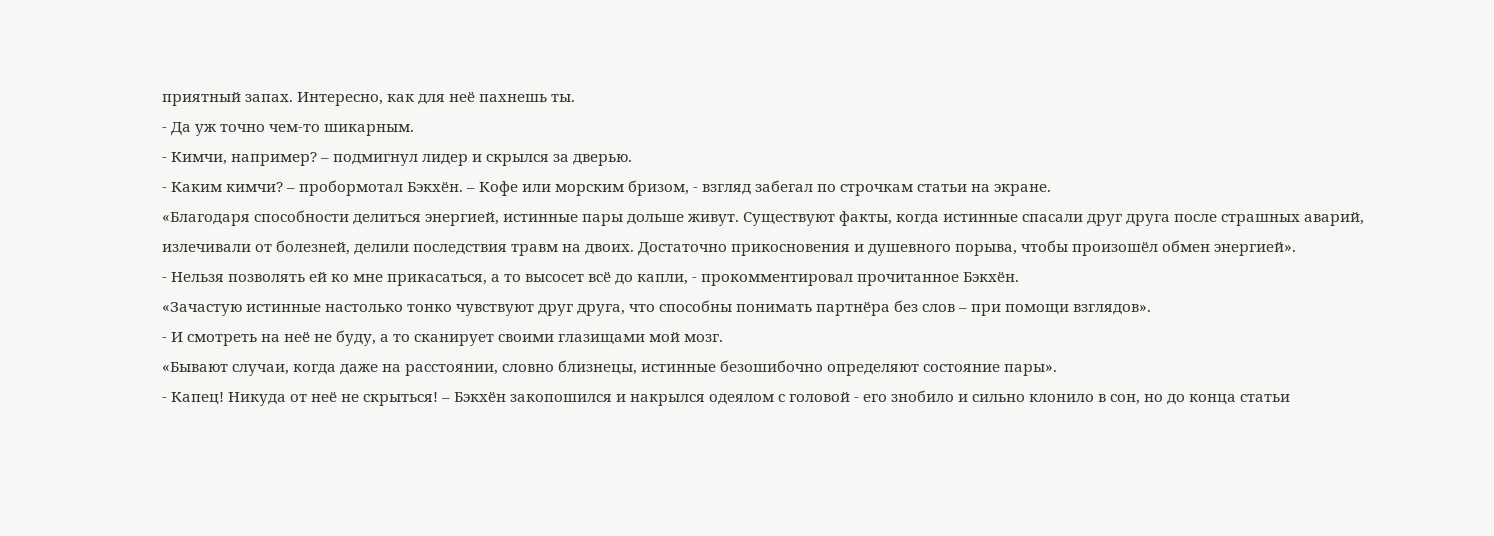приятный запах. Интересно, как для неё пахнешь ты.
- Да уж точно чем-то шикарным.
- Кимчи, например? – подмигнул лидер и скрылся за дверью.
- Каким кимчи? – пробормотал Бэкхён. – Кофе или морским бризом, - взгляд забегал по строчкам статьи на экране.
«Благодаря способности делиться энергией, истинные пары дольше живут. Существуют факты, когда истинные спасали друг друга после страшных аварий, излечивали от болезней, делили последствия травм на двоих. Достаточно прикосновения и душевного порыва, чтобы произошёл обмен энергией».
- Нельзя позволять ей ко мне прикасаться, а то высосет всё до капли, - прокомментировал прочитанное Бэкхён.
«Зачастую истинные настолько тонко чувствуют друг друга, что способны понимать партнёра без слов – при помощи взглядов».
- И смотреть на неё не буду, а то сканирует своими глазищами мой мозг.
«Бывают случаи, когда даже на расстоянии, словно близнецы, истинные безошибочно определяют состояние пары».
- Капец! Никуда от неё не скрыться! – Бэкхён закопошился и накрылся одеялом с головой - его знобило и сильно клонило в сон, но до конца статьи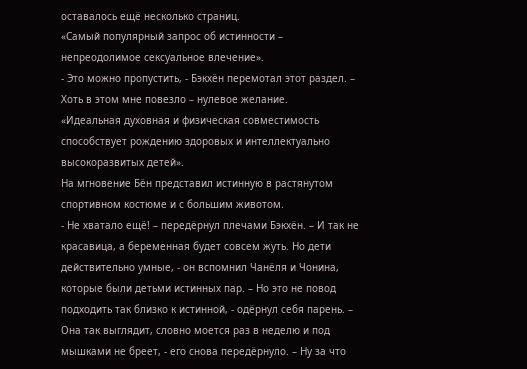оставалось ещё несколько страниц.
«Самый популярный запрос об истинности – непреодолимое сексуальное влечение».
- Это можно пропустить, - Бэкхён перемотал этот раздел. – Хоть в этом мне повезло – нулевое желание.
«Идеальная духовная и физическая совместимость способствует рождению здоровых и интеллектуально высокоразвитых детей».
На мгновение Бён представил истинную в растянутом спортивном костюме и с большим животом.
- Не хватало ещё! – передёрнул плечами Бэкхён. – И так не красавица, а беременная будет совсем жуть. Но дети действительно умные, - он вспомнил Чанёля и Чонина, которые были детьми истинных пар. – Но это не повод подходить так близко к истинной, - одёрнул себя парень. – Она так выглядит, словно моется раз в неделю и под мышками не бреет, - его снова передёрнуло. – Ну за что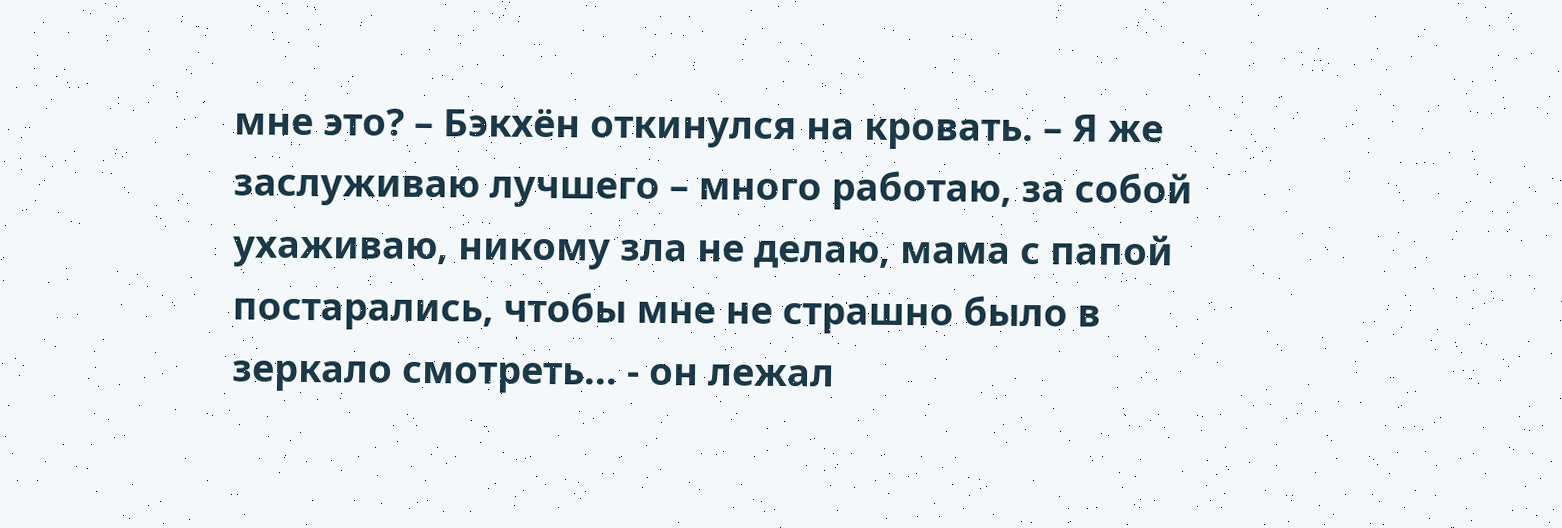мне это? – Бэкхён откинулся на кровать. – Я же заслуживаю лучшего – много работаю, за собой ухаживаю, никому зла не делаю, мама с папой постарались, чтобы мне не страшно было в зеркало смотреть... - он лежал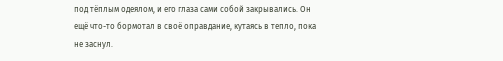под тёплым одеялом, и его глаза сами собой закрывались. Он ещё что-то бормотал в своё оправдание, кутаясь в тепло, пока не заснул.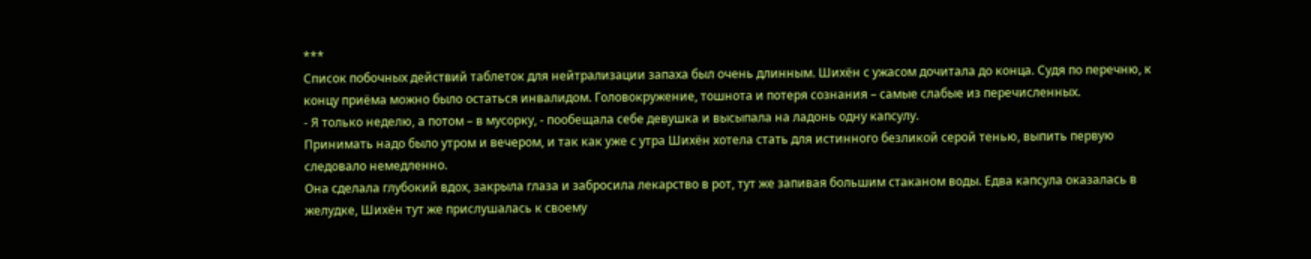***
Список побочных действий таблеток для нейтрализации запаха был очень длинным. Шихён с ужасом дочитала до конца. Судя по перечню, к концу приёма можно было остаться инвалидом. Головокружение, тошнота и потеря сознания – самые слабые из перечисленных.
- Я только неделю, а потом – в мусорку, - пообещала себе девушка и высыпала на ладонь одну капсулу.
Принимать надо было утром и вечером, и так как уже с утра Шихён хотела стать для истинного безликой серой тенью, выпить первую следовало немедленно.
Она сделала глубокий вдох, закрыла глаза и забросила лекарство в рот, тут же запивая большим стаканом воды. Едва капсула оказалась в желудке, Шихён тут же прислушалась к своему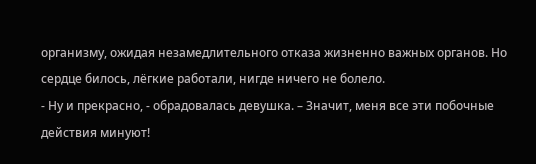организму, ожидая незамедлительного отказа жизненно важных органов. Но сердце билось, лёгкие работали, нигде ничего не болело.
- Ну и прекрасно, - обрадовалась девушка. – Значит, меня все эти побочные действия минуют!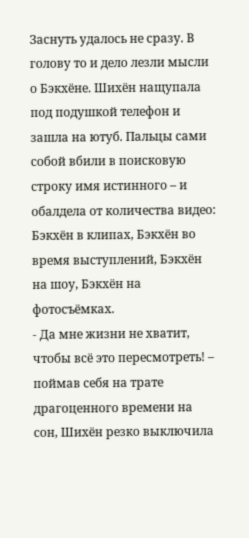Заснуть удалось не сразу. В голову то и дело лезли мысли о Бэкхёне. Шихён нащупала под подушкой телефон и зашла на ютуб. Пальцы сами собой вбили в поисковую строку имя истинного – и обалдела от количества видео: Бэкхён в клипах, Бэкхён во время выступлений, Бэкхён на шоу, Бэкхён на фотосъёмках.
- Да мне жизни не хватит, чтобы всё это пересмотреть! – поймав себя на трате драгоценного времени на сон, Шихён резко выключила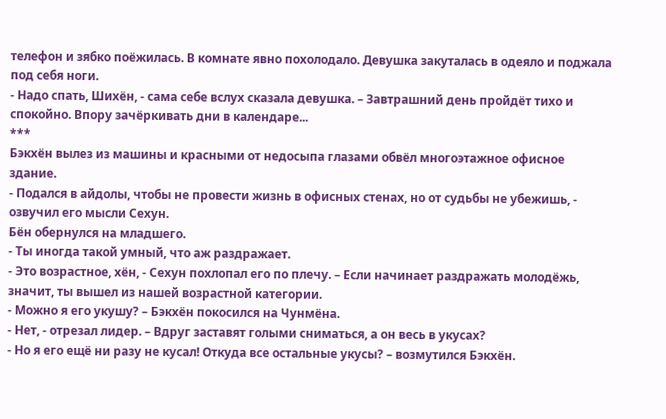телефон и зябко поёжилась. В комнате явно похолодало. Девушка закуталась в одеяло и поджала под себя ноги.
- Надо спать, Шихён, - сама себе вслух сказала девушка. – Завтрашний день пройдёт тихо и спокойно. Впору зачёркивать дни в календаре...
***
Бэкхён вылез из машины и красными от недосыпа глазами обвёл многоэтажное офисное здание.
- Подался в айдолы, чтобы не провести жизнь в офисных стенах, но от судьбы не убежишь, - озвучил его мысли Сехун.
Бён обернулся на младшего.
- Ты иногда такой умный, что аж раздражает.
- Это возрастное, хён, - Сехун похлопал его по плечу. – Если начинает раздражать молодёжь, значит, ты вышел из нашей возрастной категории.
- Можно я его укушу? – Бэкхён покосился на Чунмёна.
- Нет, - отрезал лидер. – Вдруг заставят голыми сниматься, а он весь в укусах?
- Но я его ещё ни разу не кусал! Откуда все остальные укусы? – возмутился Бэкхён.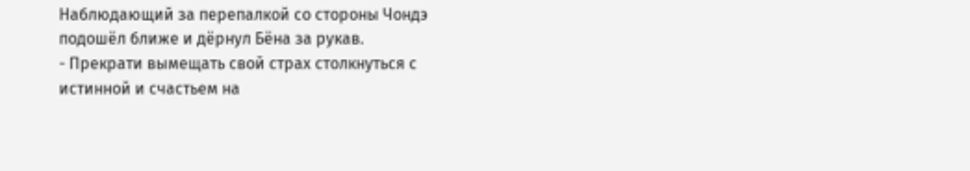Наблюдающий за перепалкой со стороны Чондэ подошёл ближе и дёрнул Бёна за рукав.
- Прекрати вымещать свой страх столкнуться с истинной и счастьем на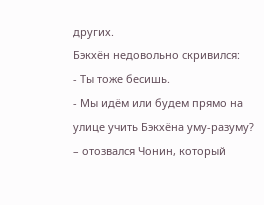других.
Бэкхён недовольно скривился:
- Ты тоже бесишь.
- Мы идём или будем прямо на улице учить Бэкхёна уму-разуму? – отозвался Чонин, который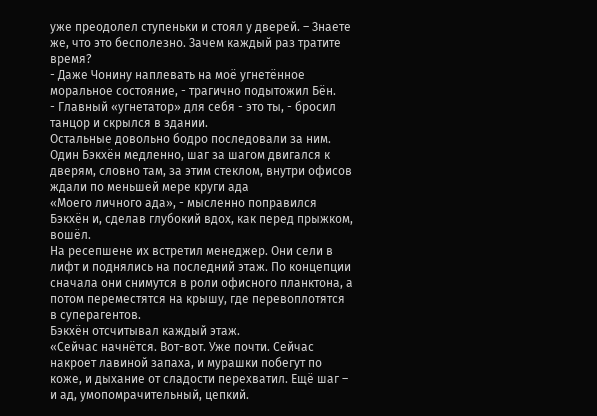уже преодолел ступеньки и стоял у дверей. – Знаете же, что это бесполезно. Зачем каждый раз тратите время?
- Даже Чонину наплевать на моё угнетённое моральное состояние, - трагично подытожил Бён.
- Главный «угнетатор» для себя - это ты, - бросил танцор и скрылся в здании.
Остальные довольно бодро последовали за ним. Один Бэкхён медленно, шаг за шагом двигался к дверям, словно там, за этим стеклом, внутри офисов ждали по меньшей мере круги ада
«Моего личного ада», - мысленно поправился Бэкхён и, сделав глубокий вдох, как перед прыжком, вошёл.
На ресепшене их встретил менеджер. Они сели в лифт и поднялись на последний этаж. По концепции сначала они снимутся в роли офисного планктона, а потом переместятся на крышу, где перевоплотятся в суперагентов.
Бэкхён отсчитывал каждый этаж.
«Сейчас начнётся. Вот-вот. Уже почти. Сейчас накроет лавиной запаха, и мурашки побегут по коже, и дыхание от сладости перехватил. Ещё шаг – и ад, умопомрачительный, цепкий.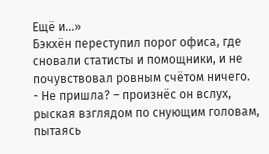Ещё и...»
Бэкхён переступил порог офиса, где сновали статисты и помощники, и не почувствовал ровным счётом ничего.
- Не пришла? – произнёс он вслух, рыская взглядом по снующим головам, пытаясь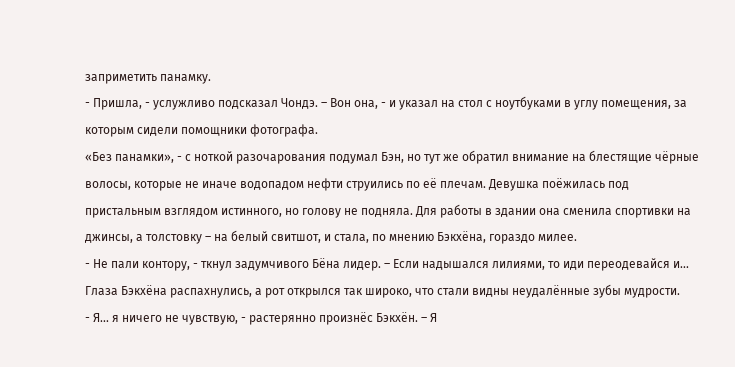заприметить панамку.
- Пришла, - услужливо подсказал Чондэ. – Вон она, - и указал на стол с ноутбуками в углу помещения, за которым сидели помощники фотографа.
«Без панамки», - с ноткой разочарования подумал Бэн, но тут же обратил внимание на блестящие чёрные волосы, которые не иначе водопадом нефти струились по её плечам. Девушка поёжилась под пристальным взглядом истинного, но голову не подняла. Для работы в здании она сменила спортивки на джинсы, а толстовку – на белый свитшот, и стала, по мнению Бэкхёна, гораздо милее.
- Не пали контору, - ткнул задумчивого Бёна лидер. – Если надышался лилиями, то иди переодевайся и...
Глаза Бэкхёна распахнулись, а рот открылся так широко, что стали видны неудалённые зубы мудрости.
- Я... я ничего не чувствую, - растерянно произнёс Бэкхён. – Я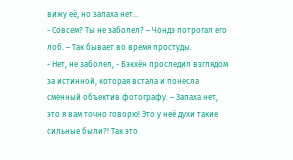вижу её, но запаха нет...
- Совсем? Ты не заболел? – Чондэ потрогал его лоб. – Так бывает во время простуды.
- Нет, не заболел, - Бэкхён проследил взглядом за истинной, которая встала и понесла сменный объектив фотографу. – Запаха нет, это я вам точно говорю! Это у неё духи такие сильные были?! Так это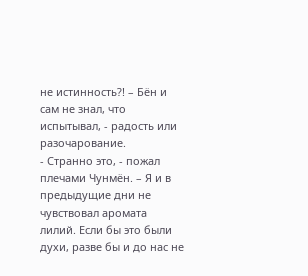не истинность?! – Бён и сам не знал, что испытывал, - радость или разочарование.
- Странно это, - пожал плечами Чунмён. – Я и в предыдущие дни не чувствовал аромата лилий. Если бы это были духи, разве бы и до нас не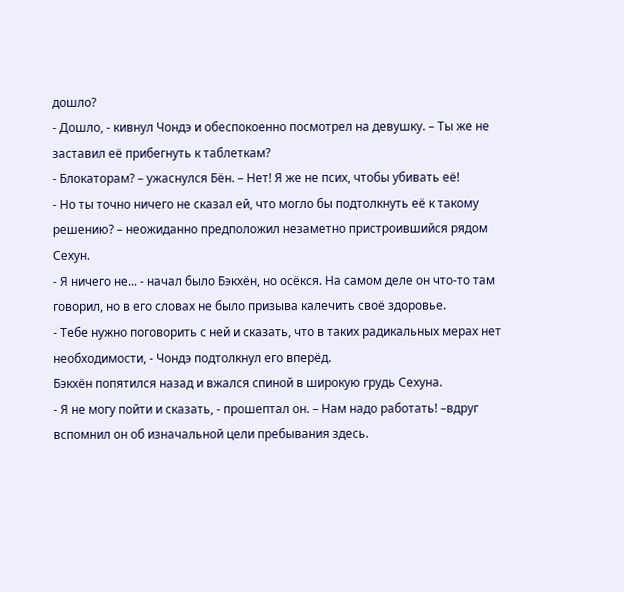дошло?
- Дошло, - кивнул Чондэ и обеспокоенно посмотрел на девушку. – Ты же не заставил её прибегнуть к таблеткам?
- Блокаторам? – ужаснулся Бён. – Нет! Я же не псих, чтобы убивать её!
- Но ты точно ничего не сказал ей, что могло бы подтолкнуть её к такому решению? – неожиданно предположил незаметно пристроившийся рядом Сехун.
- Я ничего не... - начал было Бэкхён, но осёкся. На самом деле он что-то там говорил, но в его словах не было призыва калечить своё здоровье.
- Тебе нужно поговорить с ней и сказать, что в таких радикальных мерах нет необходимости, - Чондэ подтолкнул его вперёд.
Бэкхён попятился назад и вжался спиной в широкую грудь Сехуна.
- Я не могу пойти и сказать, - прошептал он. – Нам надо работать! –вдруг вспомнил он об изначальной цели пребывания здесь.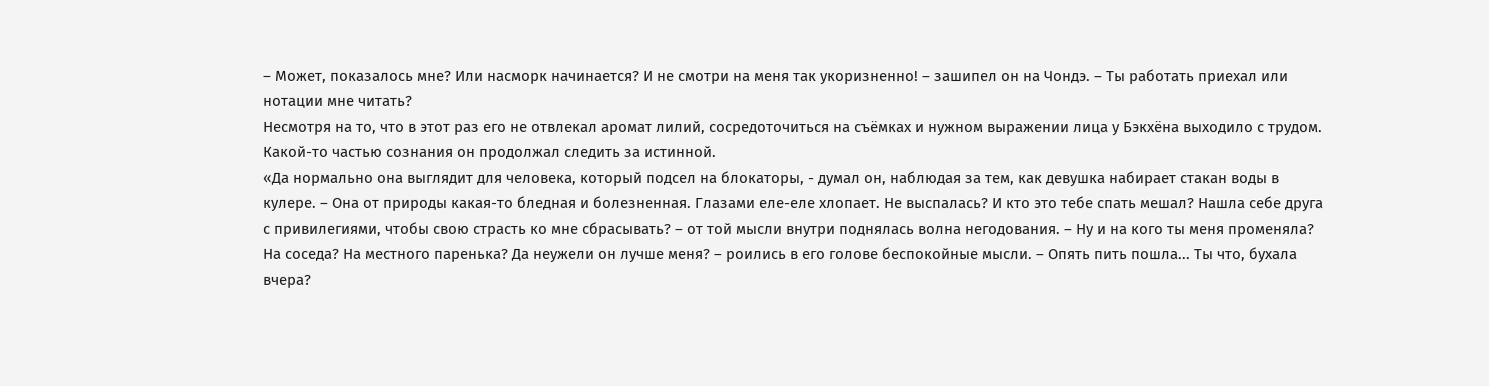– Может, показалось мне? Или насморк начинается? И не смотри на меня так укоризненно! – зашипел он на Чондэ. – Ты работать приехал или нотации мне читать?
Несмотря на то, что в этот раз его не отвлекал аромат лилий, сосредоточиться на съёмках и нужном выражении лица у Бэкхёна выходило с трудом. Какой-то частью сознания он продолжал следить за истинной.
«Да нормально она выглядит для человека, который подсел на блокаторы, - думал он, наблюдая за тем, как девушка набирает стакан воды в кулере. – Она от природы какая-то бледная и болезненная. Глазами еле-еле хлопает. Не выспалась? И кто это тебе спать мешал? Нашла себе друга с привилегиями, чтобы свою страсть ко мне сбрасывать? – от той мысли внутри поднялась волна негодования. – Ну и на кого ты меня променяла? На соседа? На местного паренька? Да неужели он лучше меня? – роились в его голове беспокойные мысли. – Опять пить пошла... Ты что, бухала вчера?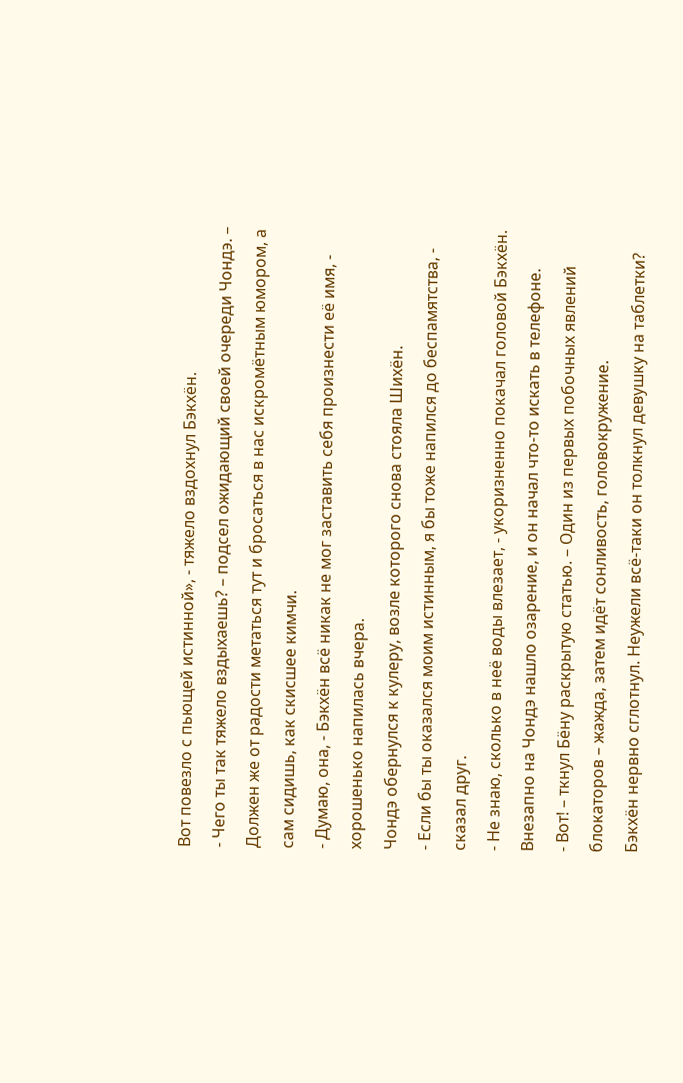Вот повезло с пьющей истинной», - тяжело вздохнул Бэкхён.
- Чего ты так тяжело вздыхаешь? – подсел ожидающий своей очереди Чондэ. – Должен же от радости метаться тут и бросаться в нас искромётным юмором, а сам сидишь, как скисшее кимчи.
- Думаю, она, - Бэкхён всё никак не мог заставить себя произнести её имя, - хорошенько напилась вчера.
Чондэ обернулся к кулеру, возле которого снова стояла Шихён.
- Если бы ты оказался моим истинным, я бы тоже напился до беспамятства, - сказал друг.
- Не знаю, сколько в неё воды влезает, - укоризненно покачал головой Бэкхён.
Внезапно на Чондэ нашло озарение, и он начал что-то искать в телефоне.
- Вот! – ткнул Бёну раскрытую статью. – Один из первых побочных явлений блокаторов – жажда, затем идёт сонливость, головокружение.
Бэкхён нервно сглотнул. Неужели всё-таки он толкнул девушку на таблетки?